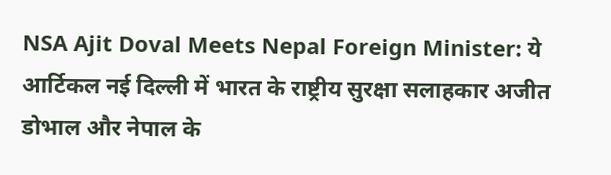NSA Ajit Doval Meets Nepal Foreign Minister: ये आर्टिकल नई दिल्ली में भारत के राष्ट्रीय सुरक्षा सलाहकार अजीत डोभाल और नेपाल के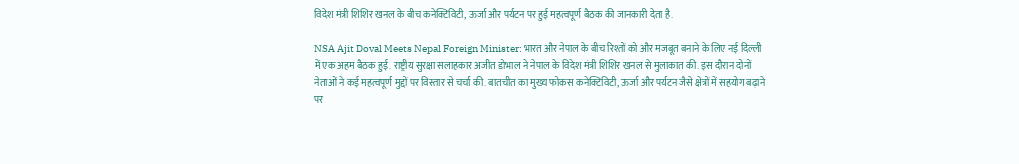विदेश मंत्री शिशिर खनल के बीच कनेक्टिविटी, ऊर्जा और पर्यटन पर हुई महत्वपूर्ण बैठक की जानकारी देता है.

NSA Ajit Doval Meets Nepal Foreign Minister: भारत और नेपाल के बीच रिश्तों को और मजबूत बनाने के लिए नई दिल्ली में एक अहम बैठक हुई. राष्ट्रीय सुरक्षा सलाहकार अजीत डोभाल ने नेपाल के विदेश मंत्री शिशिर खनल से मुलाकात की. इस दौरान दोनों नेताओं ने कई महत्वपूर्ण मुद्दों पर विस्तार से चर्चा की. बातचीत का मुख्य फोकस कनेक्टिविटी, ऊर्जा और पर्यटन जैसे क्षेत्रों में सहयोग बढ़ाने पर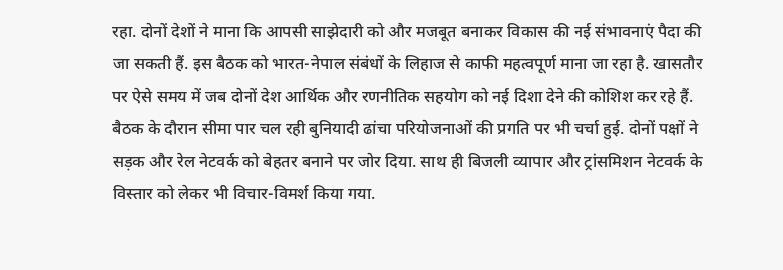रहा. दोनों देशों ने माना कि आपसी साझेदारी को और मजबूत बनाकर विकास की नई संभावनाएं पैदा की जा सकती हैं. इस बैठक को भारत-नेपाल संबंधों के लिहाज से काफी महत्वपूर्ण माना जा रहा है. खासतौर पर ऐसे समय में जब दोनों देश आर्थिक और रणनीतिक सहयोग को नई दिशा देने की कोशिश कर रहे हैं.
बैठक के दौरान सीमा पार चल रही बुनियादी ढांचा परियोजनाओं की प्रगति पर भी चर्चा हुई. दोनों पक्षों ने सड़क और रेल नेटवर्क को बेहतर बनाने पर जोर दिया. साथ ही बिजली व्यापार और ट्रांसमिशन नेटवर्क के विस्तार को लेकर भी विचार-विमर्श किया गया.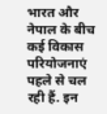भारत और नेपाल के बीच कई विकास परियोजनाएं पहले से चल रही हैं. इन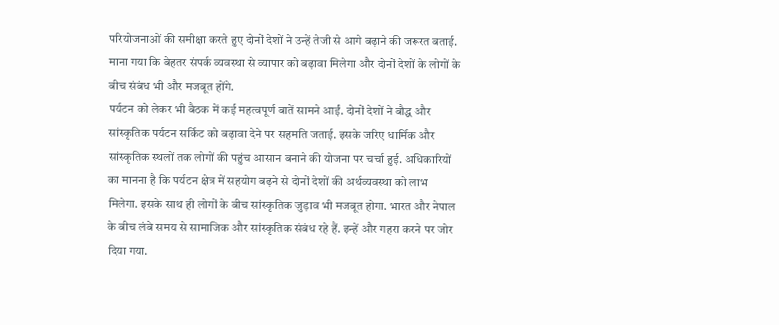परियोजनाओं की समीक्षा करते हुए दोनों देशों ने उन्हें तेजी से आगे बढ़ाने की जरूरत बताई. माना गया कि बेहतर संपर्क व्यवस्था से व्यापार को बढ़ावा मिलेगा और दोनों देशों के लोगों के बीच संबंध भी और मजबूत होंगे.
पर्यटन को लेकर भी बैठक में कई महत्वपूर्ण बातें सामने आईं. दोनों देशों ने बौद्ध और सांस्कृतिक पर्यटन सर्किट को बढ़ावा देने पर सहमति जताई. इसके जरिए धार्मिक और सांस्कृतिक स्थलों तक लोगों की पहुंच आसान बनाने की योजना पर चर्चा हुई. अधिकारियों का मानना है कि पर्यटन क्षेत्र में सहयोग बढ़ने से दोनों देशों की अर्थव्यवस्था को लाभ मिलेगा. इसके साथ ही लोगों के बीच सांस्कृतिक जुड़ाव भी मजबूत होगा. भारत और नेपाल के बीच लंबे समय से सामाजिक और सांस्कृतिक संबंध रहे हैं. इन्हें और गहरा करने पर जोर दिया गया.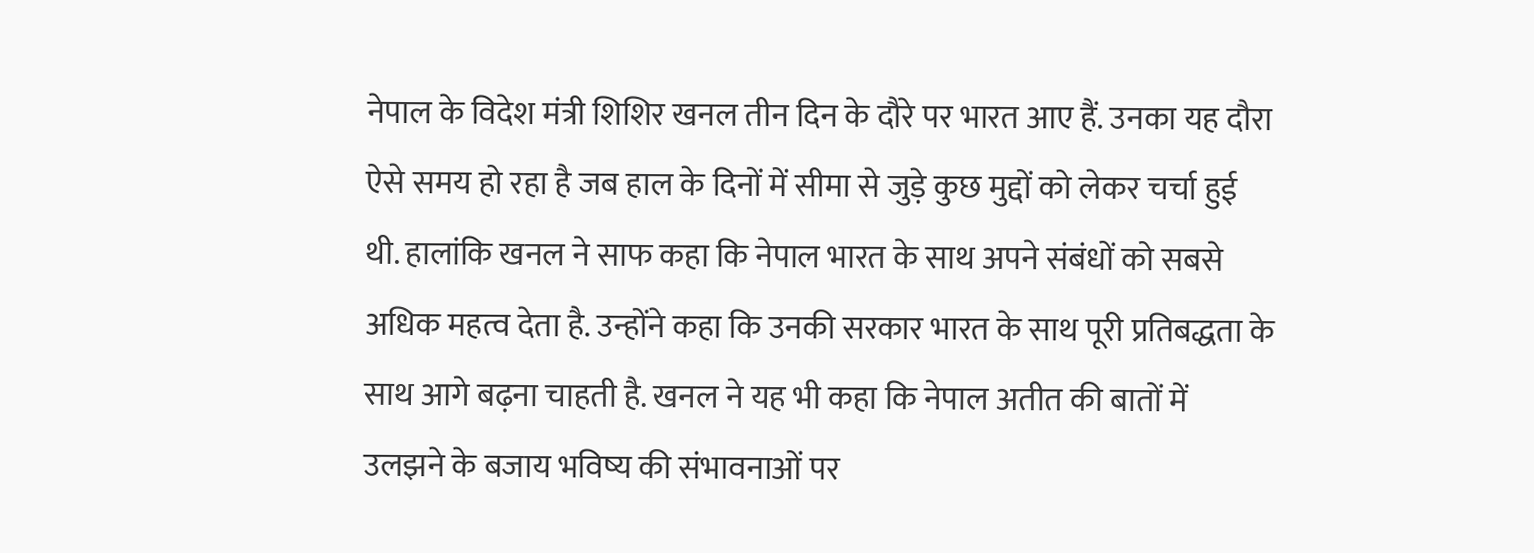नेपाल के विदेश मंत्री शिशिर खनल तीन दिन के दौरे पर भारत आए हैं. उनका यह दौरा ऐसे समय हो रहा है जब हाल के दिनों में सीमा से जुड़े कुछ मुद्दों को लेकर चर्चा हुई थी. हालांकि खनल ने साफ कहा कि नेपाल भारत के साथ अपने संबंधों को सबसे अधिक महत्व देता है. उन्होंने कहा कि उनकी सरकार भारत के साथ पूरी प्रतिबद्धता के साथ आगे बढ़ना चाहती है. खनल ने यह भी कहा कि नेपाल अतीत की बातों में उलझने के बजाय भविष्य की संभावनाओं पर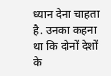ध्यान देना चाहता है. उनका कहना था कि दोनों देशों के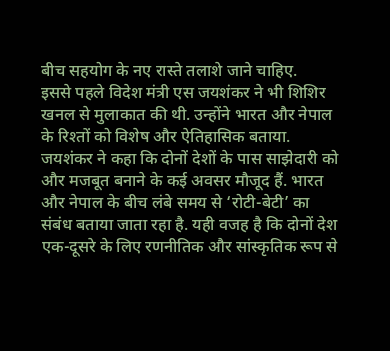बीच सहयोग के नए रास्ते तलाशे जाने चाहिए.
इससे पहले विदेश मंत्री एस जयशंकर ने भी शिशिर खनल से मुलाकात की थी. उन्होंने भारत और नेपाल के रिश्तों को विशेष और ऐतिहासिक बताया. जयशंकर ने कहा कि दोनों देशों के पास साझेदारी को और मजबूत बनाने के कई अवसर मौजूद हैं. भारत और नेपाल के बीच लंबे समय से ‘रोटी-बेटी’ का संबंध बताया जाता रहा है. यही वजह है कि दोनों देश एक-दूसरे के लिए रणनीतिक और सांस्कृतिक रूप से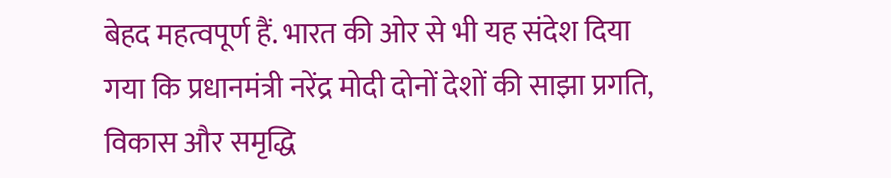बेहद महत्वपूर्ण हैं. भारत की ओर से भी यह संदेश दिया गया कि प्रधानमंत्री नरेंद्र मोदी दोनों देशों की साझा प्रगति, विकास और समृद्धि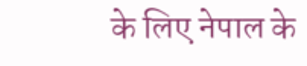के लिए नेपाल के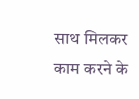साथ मिलकर काम करने के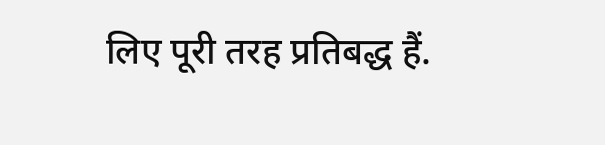लिए पूरी तरह प्रतिबद्ध हैं.